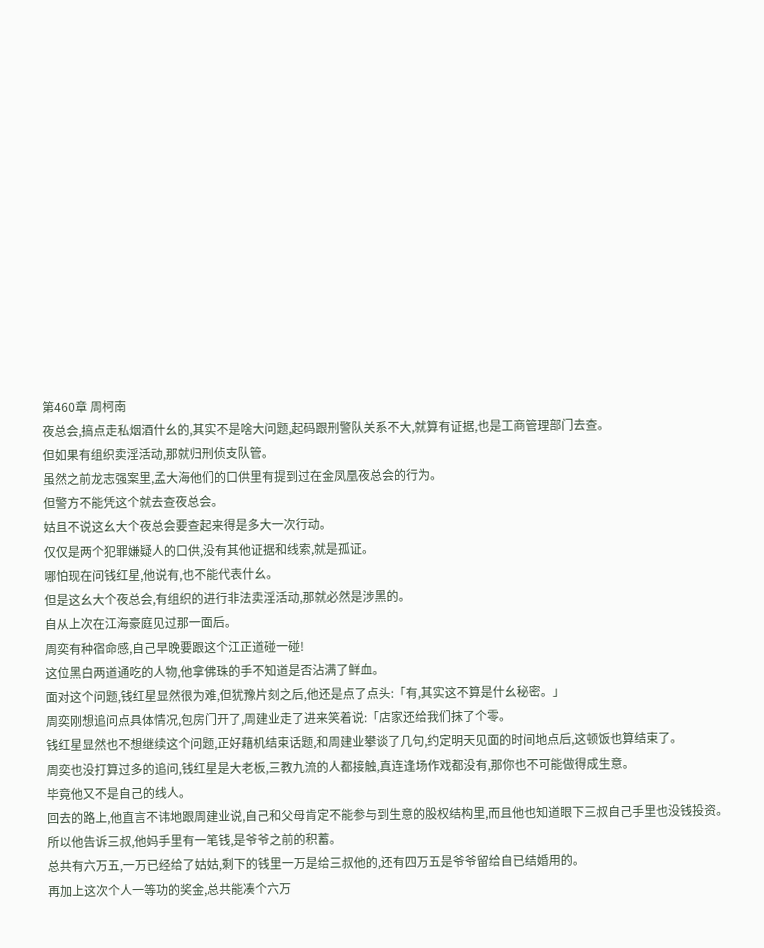第460章 周柯南
夜总会,搞点走私烟酒什幺的,其实不是啥大问题,起码跟刑警队关系不大,就算有证据,也是工商管理部门去查。
但如果有组织卖淫活动,那就归刑侦支队管。
虽然之前龙志强案里,孟大海他们的口供里有提到过在金凤凰夜总会的行为。
但警方不能凭这个就去查夜总会。
姑且不说这幺大个夜总会要查起来得是多大一次行动。
仅仅是两个犯罪嫌疑人的口供,没有其他证据和线索,就是孤证。
哪怕现在问钱红星,他说有,也不能代表什幺。
但是这幺大个夜总会,有组织的进行非法卖淫活动,那就必然是涉黑的。
自从上次在江海豪庭见过那一面后。
周奕有种宿命感,自己早晚要跟这个江正道碰一碰!
这位黑白两道通吃的人物,他拿佛珠的手不知道是否沾满了鲜血。
面对这个问题,钱红星显然很为难,但犹豫片刻之后,他还是点了点头:「有,其实这不算是什幺秘密。」
周奕刚想追问点具体情况,包房门开了,周建业走了进来笑着说:「店家还给我们抹了个零。
钱红星显然也不想继续这个问题,正好藉机结束话题,和周建业攀谈了几句,约定明天见面的时间地点后,这顿饭也算结束了。
周奕也没打算过多的追问,钱红星是大老板,三教九流的人都接触,真连逢场作戏都没有,那你也不可能做得成生意。
毕竟他又不是自己的线人。
回去的路上,他直言不讳地跟周建业说,自己和父母肯定不能参与到生意的股权结构里,而且他也知道眼下三叔自己手里也没钱投资。
所以他告诉三叔,他妈手里有一笔钱,是爷爷之前的积蓄。
总共有六万五,一万已经给了姑姑,剩下的钱里一万是给三叔他的,还有四万五是爷爷留给自已结婚用的。
再加上这次个人一等功的奖金,总共能凑个六万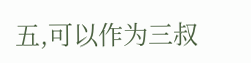五,可以作为三叔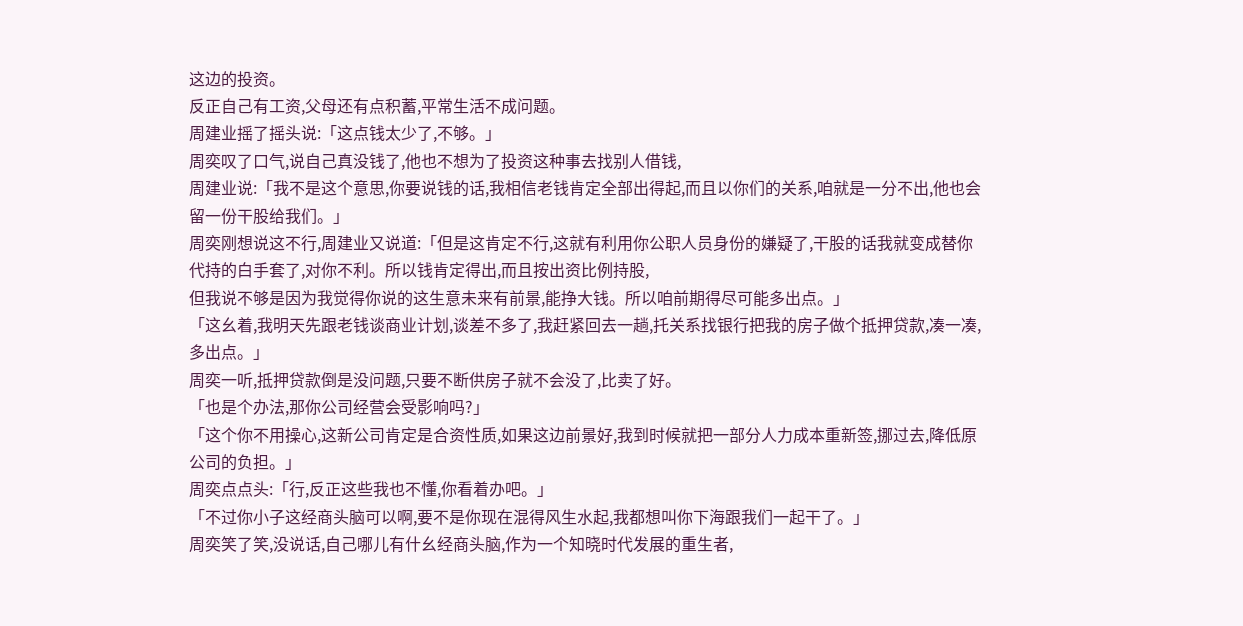这边的投资。
反正自己有工资,父母还有点积蓄,平常生活不成问题。
周建业摇了摇头说:「这点钱太少了,不够。」
周奕叹了口气,说自己真没钱了,他也不想为了投资这种事去找别人借钱,
周建业说:「我不是这个意思,你要说钱的话,我相信老钱肯定全部出得起,而且以你们的关系,咱就是一分不出,他也会留一份干股给我们。」
周奕刚想说这不行,周建业又说道:「但是这肯定不行,这就有利用你公职人员身份的嫌疑了,干股的话我就变成替你代持的白手套了,对你不利。所以钱肯定得出,而且按出资比例持股,
但我说不够是因为我觉得你说的这生意未来有前景,能挣大钱。所以咱前期得尽可能多出点。」
「这幺着,我明天先跟老钱谈商业计划,谈差不多了,我赶紧回去一趟,托关系找银行把我的房子做个抵押贷款,凑一凑,多出点。」
周奕一听,抵押贷款倒是没问题,只要不断供房子就不会没了,比卖了好。
「也是个办法,那你公司经营会受影响吗?」
「这个你不用操心,这新公司肯定是合资性质,如果这边前景好,我到时候就把一部分人力成本重新签,挪过去,降低原公司的负担。」
周奕点点头:「行,反正这些我也不懂,你看着办吧。」
「不过你小子这经商头脑可以啊,要不是你现在混得风生水起,我都想叫你下海跟我们一起干了。」
周奕笑了笑,没说话,自己哪儿有什幺经商头脑,作为一个知晓时代发展的重生者,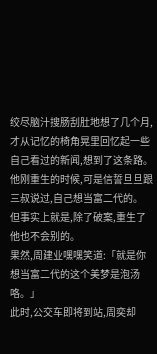绞尽脑汁搜肠刮肚地想了几个月,才从记忆的椅角晃里回忆起一些自己看过的新闻,想到了这条路。
他刚重生的时候,可是信誓旦旦跟三叔说过,自己想当富二代的。
但事实上就是,除了破案,重生了他也不会别的。
果然,周建业嘿嘿笑道:「就是你想当富二代的这个美梦是泡汤咯。」
此时,公交车即将到站,周奕却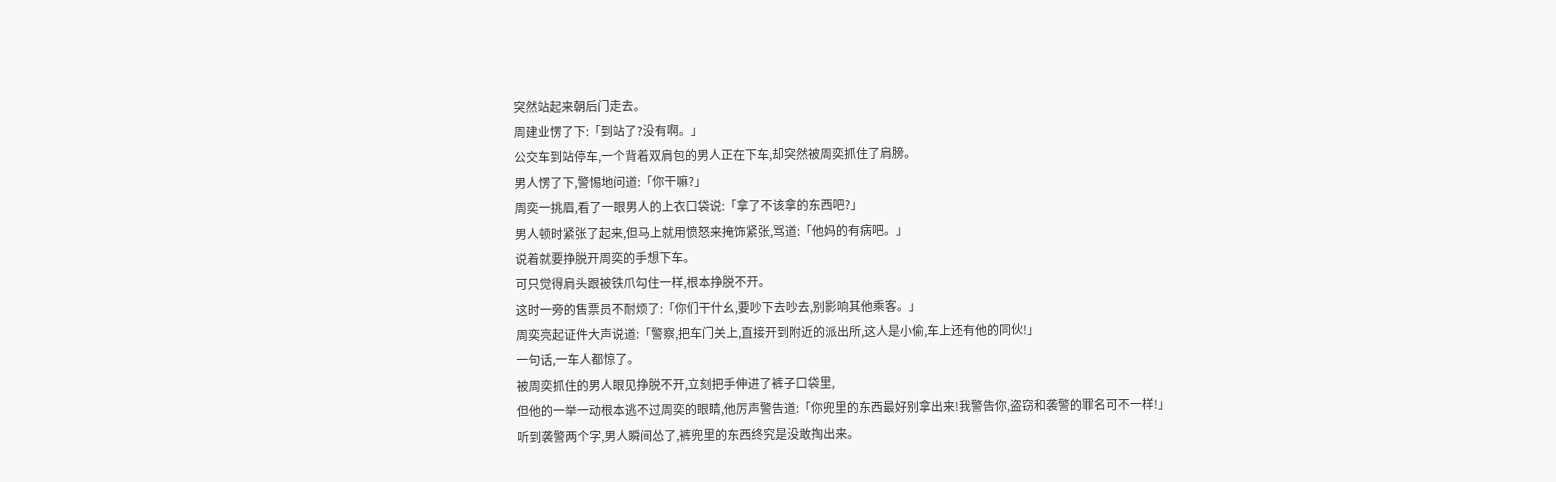突然站起来朝后门走去。
周建业愣了下:「到站了?没有啊。」
公交车到站停车,一个背着双肩包的男人正在下车,却突然被周奕抓住了肩膀。
男人愣了下,警惕地问道:「你干嘛?」
周奕一挑眉,看了一眼男人的上衣口袋说:「拿了不该拿的东西吧?」
男人顿时紧张了起来,但马上就用愤怒来掩饰紧张,骂道:「他妈的有病吧。」
说着就要挣脱开周奕的手想下车。
可只觉得肩头跟被铁爪勾住一样,根本挣脱不开。
这时一旁的售票员不耐烦了:「你们干什幺,要吵下去吵去,别影响其他乘客。」
周奕亮起证件大声说道:「警察,把车门关上,直接开到附近的派出所,这人是小偷,车上还有他的同伙!」
一句话,一车人都惊了。
被周奕抓住的男人眼见挣脱不开,立刻把手伸进了裤子口袋里,
但他的一举一动根本逃不过周奕的眼睛,他厉声警告道:「你兜里的东西最好别拿出来!我警告你,盗窃和袭警的罪名可不一样!」
听到袭警两个字,男人瞬间怂了,裤兜里的东西终究是没敢掏出来。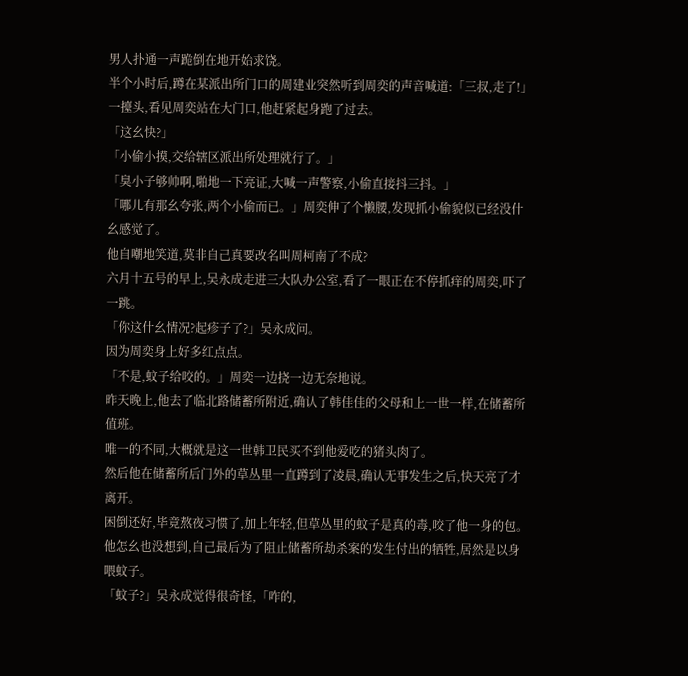男人扑通一声跪倒在地开始求饶。
半个小时后,蹲在某派出所门口的周建业突然听到周奕的声音喊道:「三叔,走了!」
一擡头,看见周奕站在大门口,他赶紧起身跑了过去。
「这幺快?」
「小偷小摸,交给辖区派出所处理就行了。」
「臭小子够帅啊,啪地一下亮证,大喊一声警察,小偷直接抖三抖。」
「哪儿有那幺夸张,两个小偷而已。」周奕伸了个懒腰,发现抓小偷貌似已经没什幺感觉了。
他自嘲地笑道,莫非自己真要改名叫周柯南了不成?
六月十五号的早上,吴永成走进三大队办公室,看了一眼正在不停抓痒的周奕,吓了一跳。
「你这什幺情况?起疹子了?」吴永成问。
因为周奕身上好多红点点。
「不是,蚊子给咬的。」周奕一边挠一边无奈地说。
昨天晚上,他去了临北路储蓄所附近,确认了韩佳佳的父母和上一世一样,在储蓄所值班。
唯一的不同,大概就是这一世韩卫民买不到他爱吃的猪头肉了。
然后他在储蓄所后门外的草丛里一直蹲到了凌晨,确认无事发生之后,快天亮了才离开。
困倒还好,毕竟熬夜习惯了,加上年轻,但草丛里的蚊子是真的毒,咬了他一身的包。
他怎幺也没想到,自己最后为了阻止储蓄所劫杀案的发生付出的牺牲,居然是以身喂蚊子。
「蚊子?」吴永成觉得很奇怪,「咋的,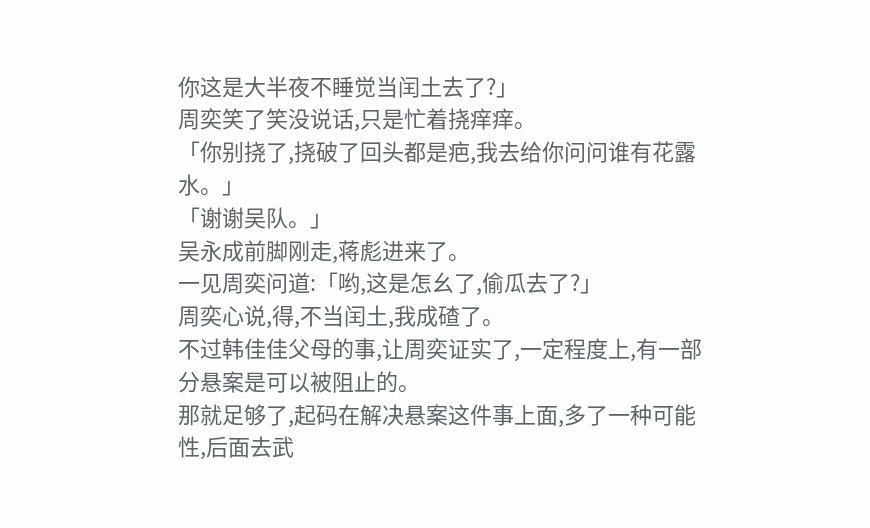你这是大半夜不睡觉当闰土去了?」
周奕笑了笑没说话,只是忙着挠痒痒。
「你别挠了,挠破了回头都是疤,我去给你问问谁有花露水。」
「谢谢吴队。」
吴永成前脚刚走,蒋彪进来了。
一见周奕问道:「哟,这是怎幺了,偷瓜去了?」
周奕心说,得,不当闰土,我成碴了。
不过韩佳佳父母的事,让周奕证实了,一定程度上,有一部分悬案是可以被阻止的。
那就足够了,起码在解决悬案这件事上面,多了一种可能性,后面去武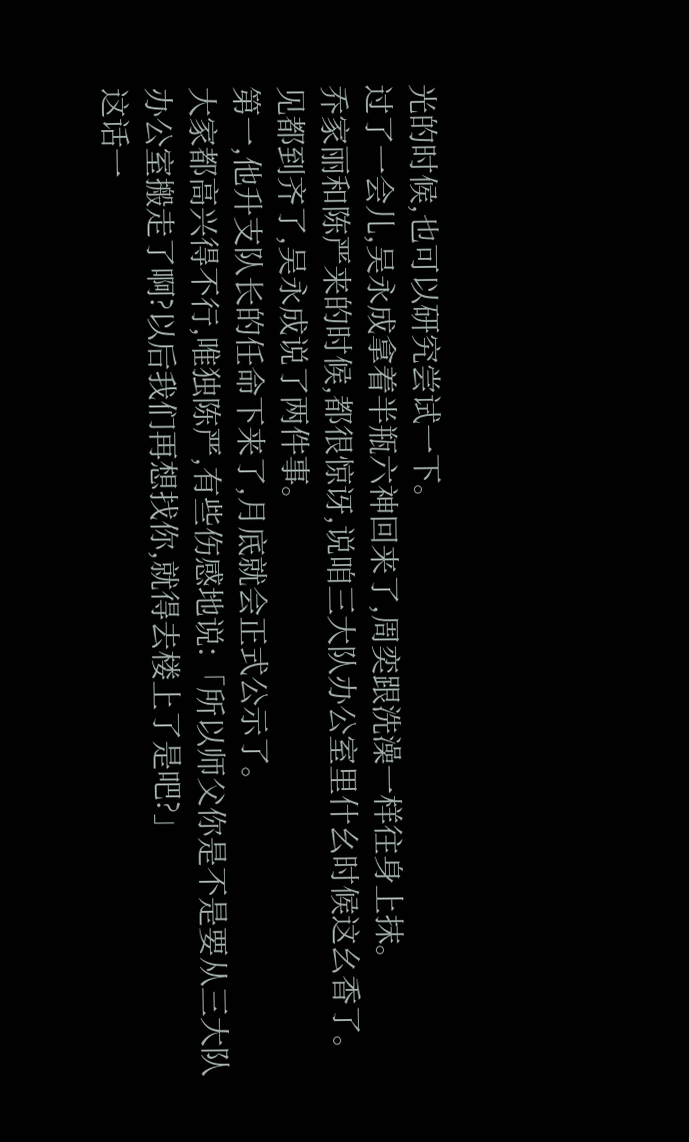光的时候,也可以研究尝试一下。
过了一会儿,吴永成拿着半瓶六神回来了,周奕跟洗澡一样往身上抹。
乔家丽和陈严来的时候,都很惊讶,说咱三大队办公室里什幺时候这幺香了。
见都到齐了,吴永成说了两件事。
第一,他升支队长的任命下来了,月底就会正式公示了。
大家都高兴得不行,唯独陈严,有些伤感地说:「所以师父你是不是要从三大队办公室搬走了啊?以后我们再想找你,就得去楼上了是吧?」
这话一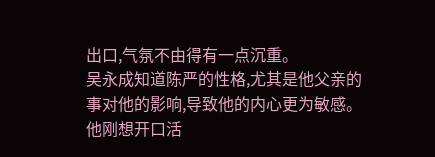出口,气氛不由得有一点沉重。
吴永成知道陈严的性格,尤其是他父亲的事对他的影响,导致他的内心更为敏感。
他刚想开口活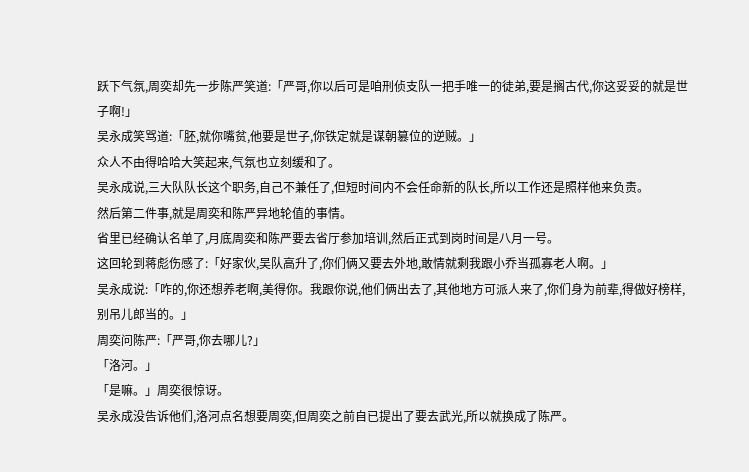跃下气氛,周奕却先一步陈严笑道:「严哥,你以后可是咱刑侦支队一把手唯一的徒弟,要是搁古代,你这妥妥的就是世子啊!」
吴永成笑骂道:「胚,就你嘴贫,他要是世子,你铁定就是谋朝篡位的逆贼。」
众人不由得哈哈大笑起来,气氛也立刻缓和了。
吴永成说,三大队队长这个职务,自己不兼任了,但短时间内不会任命新的队长,所以工作还是照样他来负责。
然后第二件事,就是周奕和陈严异地轮值的事情。
省里已经确认名单了,月底周奕和陈严要去省厅参加培训,然后正式到岗时间是八月一号。
这回轮到蒋彪伤感了:「好家伙,吴队高升了,你们俩又要去外地,敢情就剩我跟小乔当孤寡老人啊。」
吴永成说:「咋的,你还想养老啊,美得你。我跟你说,他们俩出去了,其他地方可派人来了,你们身为前辈,得做好榜样,别吊儿郎当的。」
周奕问陈严:「严哥,你去哪儿?」
「洛河。」
「是嘛。」周奕很惊讶。
吴永成没告诉他们,洛河点名想要周奕,但周奕之前自已提出了要去武光,所以就换成了陈严。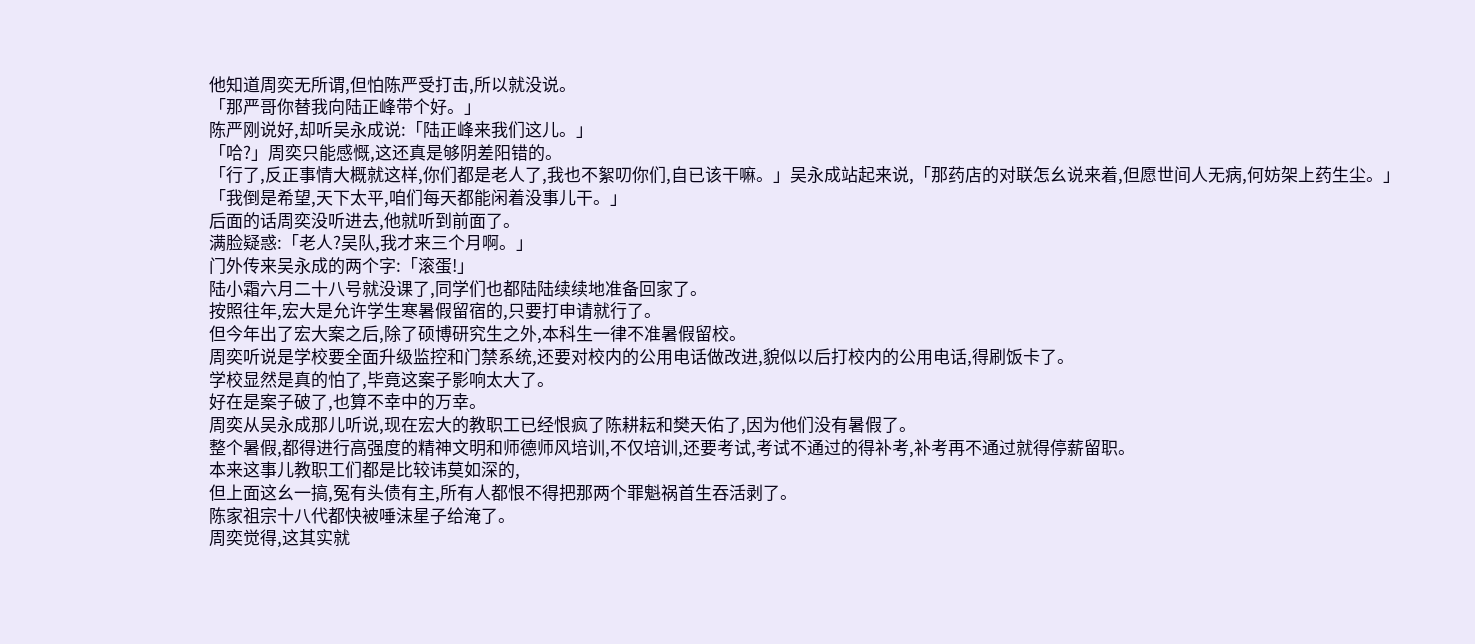他知道周奕无所谓,但怕陈严受打击,所以就没说。
「那严哥你替我向陆正峰带个好。」
陈严刚说好,却听吴永成说:「陆正峰来我们这儿。」
「哈?」周奕只能感慨,这还真是够阴差阳错的。
「行了,反正事情大概就这样,你们都是老人了,我也不絮叨你们,自已该干嘛。」吴永成站起来说,「那药店的对联怎幺说来着,但愿世间人无病,何妨架上药生尘。」
「我倒是希望,天下太平,咱们每天都能闲着没事儿干。」
后面的话周奕没听进去,他就听到前面了。
满脸疑惑:「老人?吴队,我才来三个月啊。」
门外传来吴永成的两个字:「滚蛋!」
陆小霜六月二十八号就没课了,同学们也都陆陆续续地准备回家了。
按照往年,宏大是允许学生寒暑假留宿的,只要打申请就行了。
但今年出了宏大案之后,除了硕博研究生之外,本科生一律不准暑假留校。
周奕听说是学校要全面升级监控和门禁系统,还要对校内的公用电话做改进,貌似以后打校内的公用电话,得刷饭卡了。
学校显然是真的怕了,毕竟这案子影响太大了。
好在是案子破了,也算不幸中的万幸。
周奕从吴永成那儿听说,现在宏大的教职工已经恨疯了陈耕耘和樊天佑了,因为他们没有暑假了。
整个暑假,都得进行高强度的精神文明和师德师风培训,不仅培训,还要考试,考试不通过的得补考,补考再不通过就得停薪留职。
本来这事儿教职工们都是比较讳莫如深的,
但上面这幺一搞,冤有头债有主,所有人都恨不得把那两个罪魁祸首生吞活剥了。
陈家祖宗十八代都快被唾沫星子给淹了。
周奕觉得,这其实就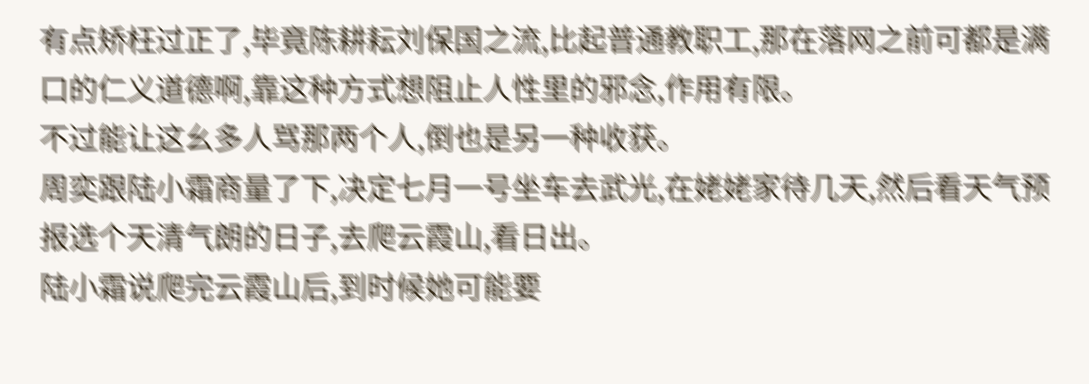有点矫枉过正了,毕竟陈耕耘刘保国之流,比起普通教职工,那在落网之前可都是满口的仁义道德啊,靠这种方式想阻止人性里的邪念,作用有限。
不过能让这幺多人骂那两个人,倒也是另一种收获。
周奕跟陆小霜商量了下,决定七月一号坐车去武光,在姥姥家待几天,然后看天气预报选个天清气朗的日子,去爬云霞山,看日出。
陆小霜说爬完云霞山后,到时候她可能要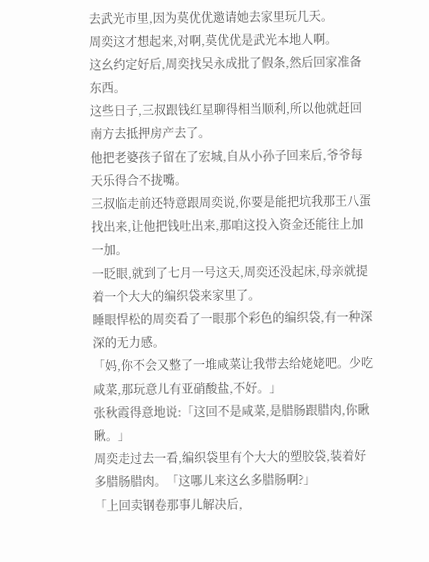去武光市里,因为莫优优邀请她去家里玩几天。
周奕这才想起来,对啊,莫优优是武光本地人啊。
这幺约定好后,周奕找吴永成批了假条,然后回家准备东西。
这些日子,三叔跟钱红星聊得相当顺利,所以他就赶回南方去抵押房产去了。
他把老婆孩子留在了宏城,自从小孙子回来后,爷爷每天乐得合不拢嘴。
三叔临走前还特意跟周奕说,你要是能把坑我那王八蛋找出来,让他把钱吐出来,那咱这投入资金还能往上加一加。
一眨眼,就到了七月一号这天,周奕还没起床,母亲就提着一个大大的编织袋来家里了。
睡眼悍松的周奕看了一眼那个彩色的编织袋,有一种深深的无力感。
「妈,你不会又整了一堆咸菜让我带去给姥姥吧。少吃咸菜,那玩意儿有亚硝酸盐,不好。」
张秋霞得意地说:「这回不是咸菜,是腊肠跟腊肉,你瞅瞅。」
周奕走过去一看,编织袋里有个大大的塑胶袋,装着好多腊肠腊肉。「这哪儿来这幺多腊肠啊?」
「上回卖钢卷那事儿解决后,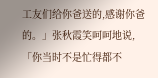工友们给你爸送的,感谢你爸的。」张秋霞笑呵呵地说,「你当时不是忙得都不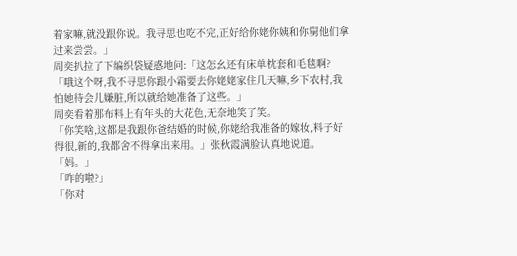着家嘛,就没跟你说。我寻思也吃不完,正好给你姥你姨和你舅他们拿过来尝尝。」
周奕扒拉了下编织袋疑惑地问:「这怎幺还有床单枕套和毛毯啊?
「哦这个呀,我不寻思你跟小霜要去你姥姥家住几天嘛,乡下农村,我怕她待会儿嫌脏,所以就给她准备了这些。」
周奕看着那布料上有年头的大花色,无奈地笑了笑。
「你笑啥,这都是我跟你爸结婚的时候,你姥给我准备的嫁妆,料子好得很,新的,我都舍不得拿出来用。」张秋霞满脸认真地说道。
「妈。」
「咋的啦?」
「你对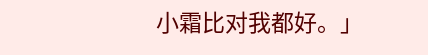小霜比对我都好。」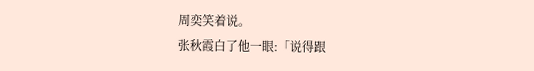周奕笑着说。
张秋霞白了他一眼:「说得跟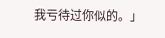我亏待过你似的。」